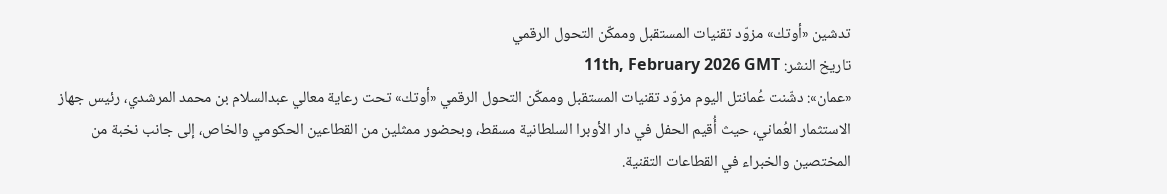تدشين «أوتك» مزوّد تقنيات المستقبل وممكّن التحول الرقمي
تاريخ النشر: 11th, February 2026 GMT
«عمان»: دشّنت عُمانتل اليوم مزوّد تقنيات المستقبل وممكّن التحول الرقمي «أوتك» تحت رعاية معالي عبدالسلام بن محمد المرشدي، رئيس جهاز الاستثمار العُماني، حيث أُقيم الحفل في دار الأوبرا السلطانية مسقط، وبحضور ممثلين من القطاعين الحكومي والخاص، إلى جانب نخبة من المختصين والخبراء في القطاعات التقنية.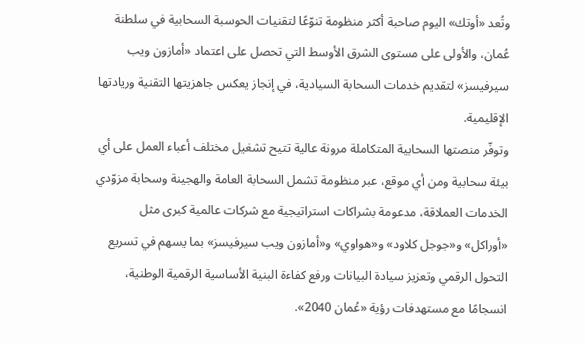وتُعد «أوتك» اليوم صاحبة أكثر منظومة تنوّعًا لتقنيات الحوسبة السحابية في سلطنة عُمان، والأولى على مستوى الشرق الأوسط التي تحصل على اعتماد «أمازون ويب سيرفيسز» لتقديم خدمات السحابة السيادية، في إنجاز يعكس جاهزيتها التقنية وريادتها الإقليمية.
وتوفّر منصتها السحابية المتكاملة مرونة عالية تتيح تشغيل مختلف أعباء العمل على أي بيئة سحابية ومن أي موقع، عبر منظومة تشمل السحابة العامة والهجينة وسحابة مزوّدي الخدمات العملاقة، مدعومة بشراكات استراتيجية مع شركات عالمية كبرى مثل «أوراكل» و«جوجل كلاود» و«هواوي» و«أمازون ويب سيرفيسز» بما يسهم في تسريع التحول الرقمي وتعزيز سيادة البيانات ورفع كفاءة البنية الأساسية الرقمية الوطنية، انسجامًا مع مستهدفات رؤية «عُمان 2040».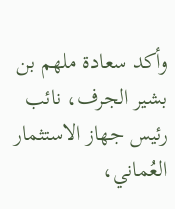وأكد سعادة ملهم بن بشير الجرف، نائب رئيس جهاز الاستثمار العُماني،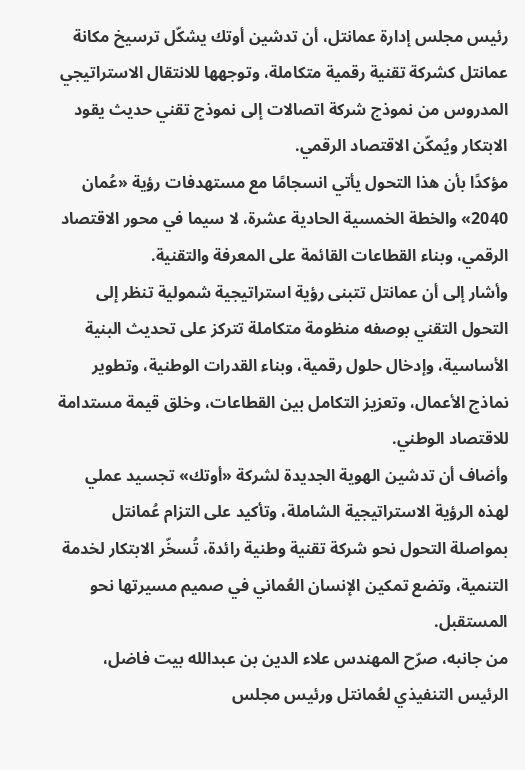رئيس مجلس إدارة عمانتل، أن تدشين أوتك يشكّل ترسيخ مكانة عمانتل كشركة تقنية رقمية متكاملة، وتوجهها للانتقال الاستراتيجي المدروس من نموذج شركة اتصالات إلى نموذج تقني حديث يقود الابتكار ويُمكّن الاقتصاد الرقمي.
مؤكدًا بأن هذا التحول يأتي انسجامًا مع مستهدفات رؤية «عُمان 2040» والخطة الخمسية الحادية عشرة، لا سيما في محور الاقتصاد الرقمي، وبناء القطاعات القائمة على المعرفة والتقنية.
وأشار إلى أن عمانتل تتبنى رؤية استراتيجية شمولية تنظر إلى التحول التقني بوصفه منظومة متكاملة تتركز على تحديث البنية الأساسية، وإدخال حلول رقمية، وبناء القدرات الوطنية، وتطوير نماذج الأعمال، وتعزيز التكامل بين القطاعات، وخلق قيمة مستدامة للاقتصاد الوطني.
وأضاف أن تدشين الهوية الجديدة لشركة «أوتك» تجسيد عملي لهذه الرؤية الاستراتيجية الشاملة، وتأكيد على التزام عُمانتل بمواصلة التحول نحو شركة تقنية وطنية رائدة، تُسخّر الابتكار لخدمة التنمية، وتضع تمكين الإنسان العُماني في صميم مسيرتها نحو المستقبل.
من جانبه، صرّح المهندس علاء الدين بن عبدالله بيت فاضل، الرئيس التنفيذي لعُمانتل ورئيس مجلس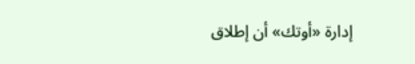إدارة «أوتك» أن إطلاق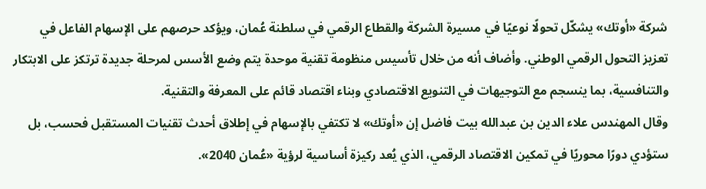شركة «أوتك» يشكّل تحولًا نوعيًا في مسيرة الشركة والقطاع الرقمي في سلطنة عُمان، ويؤكد حرصهم على الإسهام الفاعل في تعزيز التحول الرقمي الوطني. وأضاف أنه من خلال تأسيس منظومة تقنية موحدة يتم وضع الأسس لمرحلة جديدة ترتكز على الابتكار والتنافسية، بما ينسجم مع التوجيهات في التنويع الاقتصادي وبناء اقتصاد قائم على المعرفة والتقنية.
وقال المهندس علاء الدين بن عبدالله بيت فاضل إن «أوتك» لا تكتفي بالإسهام في إطلاق أحدث تقنيات المستقبل فحسب، بل ستؤدي دورًا محوريًا في تمكين الاقتصاد الرقمي، الذي يُعد ركيزة أساسية لرؤية «عُمان 2040».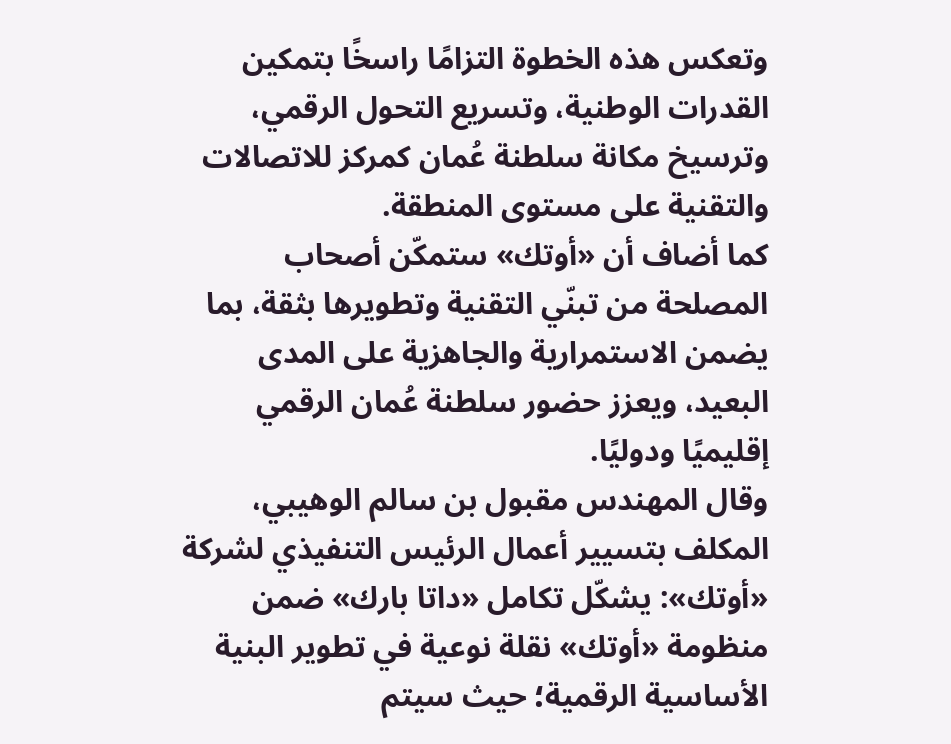وتعكس هذه الخطوة التزامًا راسخًا بتمكين القدرات الوطنية، وتسريع التحول الرقمي، وترسيخ مكانة سلطنة عُمان كمركز للاتصالات والتقنية على مستوى المنطقة.
كما أضاف أن «أوتك» ستمكّن أصحاب المصلحة من تبنّي التقنية وتطويرها بثقة، بما يضمن الاستمرارية والجاهزية على المدى البعيد، ويعزز حضور سلطنة عُمان الرقمي إقليميًا ودوليًا.
وقال المهندس مقبول بن سالم الوهيبي، المكلف بتسيير أعمال الرئيس التنفيذي لشركة «أوتك»: يشكّل تكامل «داتا بارك» ضمن منظومة «أوتك» نقلة نوعية في تطوير البنية الأساسية الرقمية؛ حيث سيتم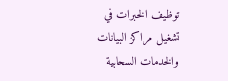توظيف الخبرات في تشغيل مراكز البيانات والخدمات السحابية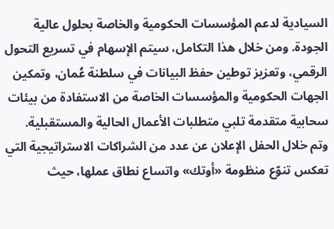السيادية لدعم المؤسسات الحكومية والخاصة بحلول عالية الجودة. ومن خلال هذا التكامل، سيتم الإسهام في تسريع التحول الرقمي، وتعزيز توطين حفظ البيانات في سلطنة عُمان، وتمكين الجهات الحكومية والمؤسسات الخاصة من الاستفادة من بيئات سحابية متقدمة تلبي متطلبات الأعمال الحالية والمستقبلية.
وتم خلال الحفل الإعلان عن عدد من الشراكات الاستراتيجية التي تعكس تنوّع منظومة «أوتك» واتساع نطاق عملها، حيث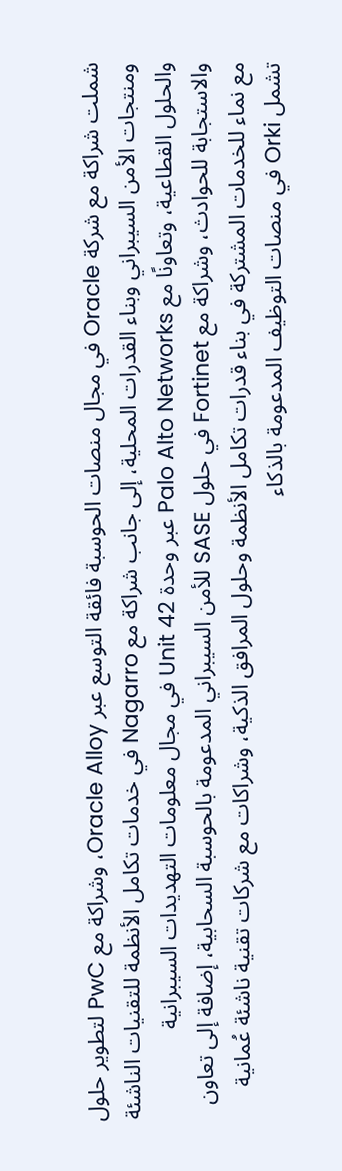شملت شراكة مع شركة Oracle في مجال منصات الحوسبة فائقة التوسع عبر Oracle Alloy، وشراكة مع PwC لتطوير حلول ومنتجات الأمن السيبراني وبناء القدرات المحلية، إلى جانب شراكة مع Nagarro في خدمات تكامل الأنظمة للتقنيات الناشئة والحلول القطاعية، وتعاونًا مع Palo Alto Networks عبر وحدة Unit 42 في مجال معلومات التهديدات السيبرانية والاستجابة للحوادث، وشراكة مع Fortinet في حلول SASE للأمن السيبراني المدعومة بالحوسبة السحابية، إضافة إلى تعاون مع نماء للخدمات المشتركة في بناء قدرات تكامل الأنظمة وحلول المرافق الذكية، وشراكات مع شركات تقنية ناشئة عُمانية تشمل Orki في منصات التوظيف المدعومة بالذكاء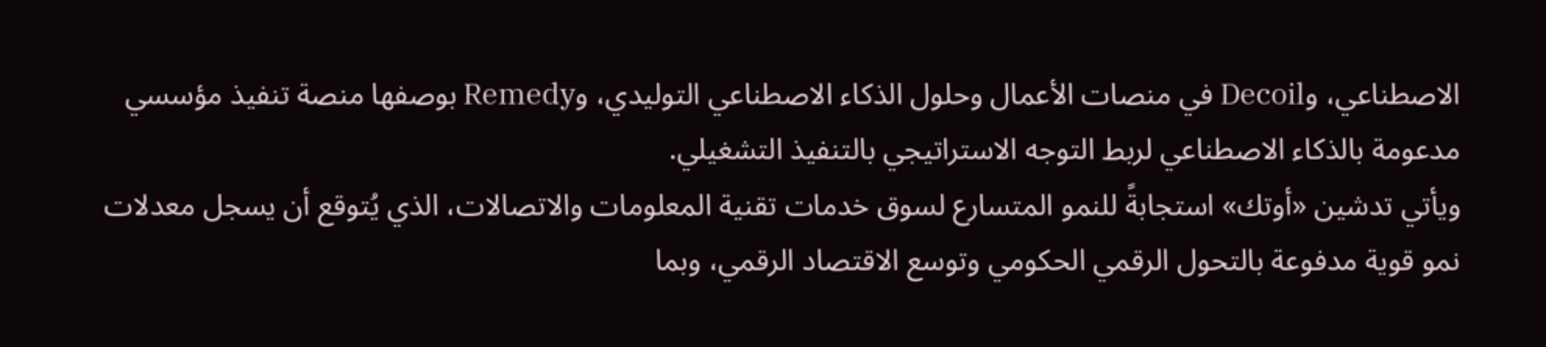الاصطناعي، وDecoil في منصات الأعمال وحلول الذكاء الاصطناعي التوليدي، وRemedy بوصفها منصة تنفيذ مؤسسي مدعومة بالذكاء الاصطناعي لربط التوجه الاستراتيجي بالتنفيذ التشغيلي.
ويأتي تدشين «أوتك» استجابةً للنمو المتسارع لسوق خدمات تقنية المعلومات والاتصالات، الذي يُتوقع أن يسجل معدلات نمو قوية مدفوعة بالتحول الرقمي الحكومي وتوسع الاقتصاد الرقمي، وبما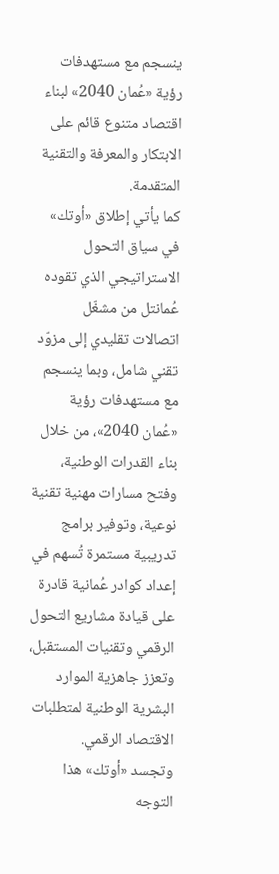ينسجم مع مستهدفات رؤية «عُمان 2040» لبناء اقتصاد متنوع قائم على الابتكار والمعرفة والتقنية المتقدمة.
كما يأتي إطلاق «أوتك» في سياق التحول الاستراتيجي الذي تقوده عُمانتل من مشغّل اتصالات تقليدي إلى مزوّد تقني شامل، وبما ينسجم مع مستهدفات رؤية «عُمان 2040»، من خلال بناء القدرات الوطنية، وفتح مسارات مهنية تقنية نوعية، وتوفير برامج تدريبية مستمرة تُسهم في إعداد كوادر عُمانية قادرة على قيادة مشاريع التحول الرقمي وتقنيات المستقبل، وتعزز جاهزية الموارد البشرية الوطنية لمتطلبات الاقتصاد الرقمي.
وتجسد «أوتك» هذا التوجه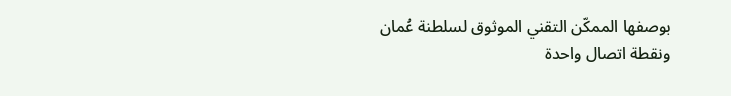بوصفها الممكّن التقني الموثوق لسلطنة عُمان ونقطة اتصال واحدة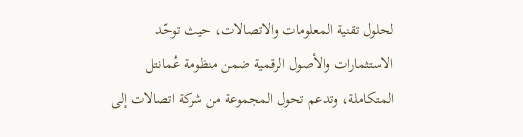لحلول تقنية المعلومات والاتصالات، حيث توحّد الاستثمارات والأصول الرقمية ضمن منظومة عُمانتل المتكاملة، وتدعم تحول المجموعة من شركة اتصالات إلى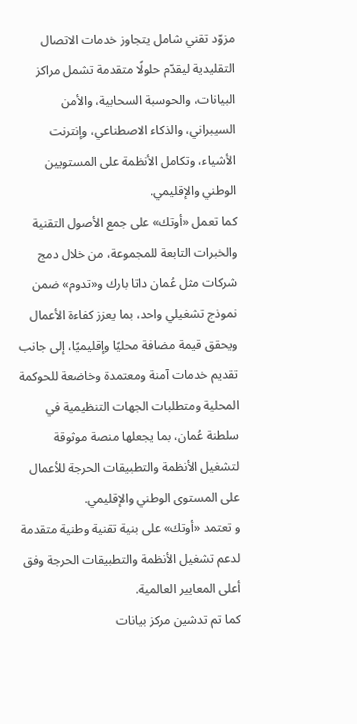مزوّد تقني شامل يتجاوز خدمات الاتصال التقليدية ليقدّم حلولًا متقدمة تشمل مراكز البيانات، والحوسبة السحابية، والأمن السيبراني، والذكاء الاصطناعي، وإنترنت الأشياء، وتكامل الأنظمة على المستويين الوطني والإقليمي.
كما تعمل «أوتك» على جمع الأصول التقنية والخبرات التابعة للمجموعة، من خلال دمج شركات مثل عُمان داتا بارك و«تدوم» ضمن نموذج تشغيلي واحد، بما يعزز كفاءة الأعمال ويحقق قيمة مضافة محليًا وإقليميًا، إلى جانب تقديم خدمات آمنة ومعتمدة وخاضعة للحوكمة المحلية ومتطلبات الجهات التنظيمية في سلطنة عُمان، بما يجعلها منصة موثوقة لتشغيل الأنظمة والتطبيقات الحرجة للأعمال على المستوى الوطني والإقليمي.
و تعتمد «أوتك» على بنية تقنية وطنية متقدمة لدعم تشغيل الأنظمة والتطبيقات الحرجة وفق أعلى المعايير العالمية.
كما تم تدشين مركز بيانات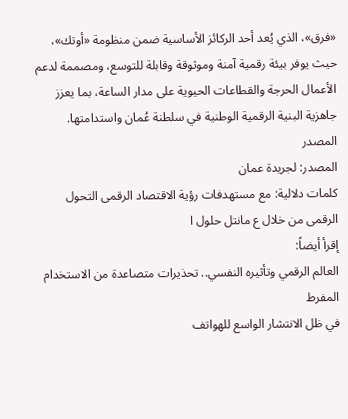«فرق»، الذي يُعد أحد الركائز الأساسية ضمن منظومة «أوتك»، حيث يوفر بيئة رقمية آمنة وموثوقة وقابلة للتوسع، ومصممة لدعم الأعمال الحرجة والقطاعات الحيوية على مدار الساعة، بما يعزز جاهزية البنية الرقمية الوطنية في سلطنة عُمان واستدامتها.
المصدر
المصدر: لجريدة عمان
كلمات دلالية: مع مستهدفات رؤیة الاقتصاد الرقمی التحول الرقمی من خلال ع مانتل حلول ا
إقرأ أيضاً:
العالم الرقمي وتأثيره النفسي.. تحذيرات متصاعدة من الاستخدام المفرط
في ظل الانتشار الواسع للهواتف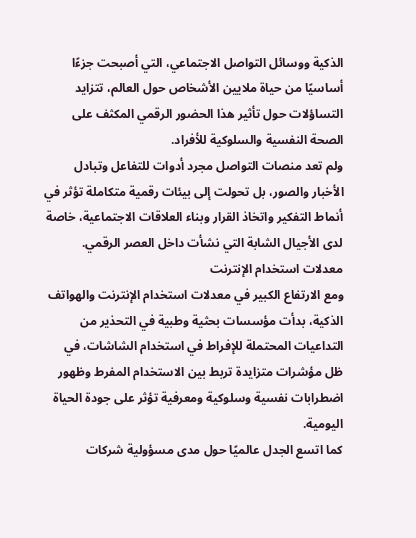الذكية ووسائل التواصل الاجتماعي، التي أصبحت جزءًا أساسيًا من حياة ملايين الأشخاص حول العالم، تتزايد التساؤلات حول تأثير هذا الحضور الرقمي المكثف على الصحة النفسية والسلوكية للأفراد.
ولم تعد منصات التواصل مجرد أدوات للتفاعل وتبادل الأخبار والصور، بل تحولت إلى بيئات رقمية متكاملة تؤثر في أنماط التفكير واتخاذ القرار وبناء العلاقات الاجتماعية، خاصة لدى الأجيال الشابة التي نشأت داخل العصر الرقمي.
معدلات استخدام الإنترنت
ومع الارتفاع الكبير في معدلات استخدام الإنترنت والهواتف الذكية، بدأت مؤسسات بحثية وطبية في التحذير من التداعيات المحتملة للإفراط في استخدام الشاشات، في ظل مؤشرات متزايدة تربط بين الاستخدام المفرط وظهور اضطرابات نفسية وسلوكية ومعرفية تؤثر على جودة الحياة اليومية.
كما اتسع الجدل عالميًا حول مدى مسؤولية شركات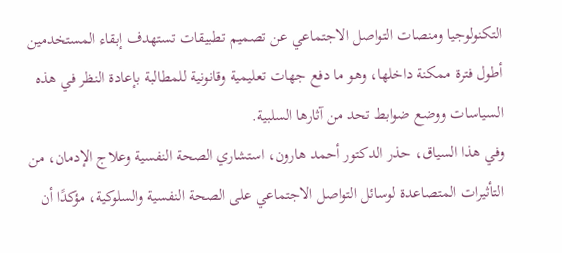التكنولوجيا ومنصات التواصل الاجتماعي عن تصميم تطبيقات تستهدف إبقاء المستخدمين أطول فترة ممكنة داخلها، وهو ما دفع جهات تعليمية وقانونية للمطالبة بإعادة النظر في هذه السياسات ووضع ضوابط تحد من آثارها السلبية.
وفي هذا السياق، حذر الدكتور أحمد هارون، استشاري الصحة النفسية وعلاج الإدمان، من التأثيرات المتصاعدة لوسائل التواصل الاجتماعي على الصحة النفسية والسلوكية، مؤكدًا أن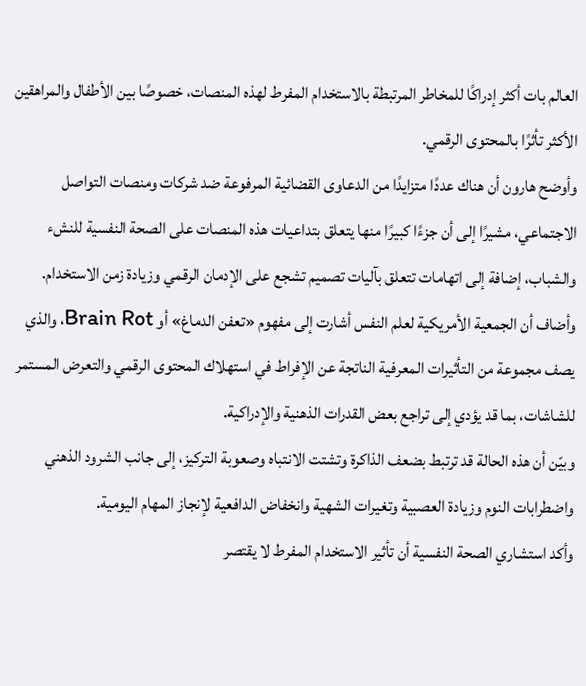العالم بات أكثر إدراكًا للمخاطر المرتبطة بالاستخدام المفرط لهذه المنصات، خصوصًا بين الأطفال والمراهقين الأكثر تأثرًا بالمحتوى الرقمي.
وأوضح هارون أن هناك عددًا متزايدًا من الدعاوى القضائية المرفوعة ضد شركات ومنصات التواصل الاجتماعي، مشيرًا إلى أن جزءًا كبيرًا منها يتعلق بتداعيات هذه المنصات على الصحة النفسية للنشء والشباب، إضافة إلى اتهامات تتعلق بآليات تصميم تشجع على الإدمان الرقمي وزيادة زمن الاستخدام.
وأضاف أن الجمعية الأمريكية لعلم النفس أشارت إلى مفهوم «تعفن الدماغ» أو Brain Rot، والذي يصف مجموعة من التأثيرات المعرفية الناتجة عن الإفراط في استهلاك المحتوى الرقمي والتعرض المستمر للشاشات، بما قد يؤدي إلى تراجع بعض القدرات الذهنية والإدراكية.
وبيّن أن هذه الحالة قد ترتبط بضعف الذاكرة وتشتت الانتباه وصعوبة التركيز، إلى جانب الشرود الذهني واضطرابات النوم وزيادة العصبية وتغيرات الشهية وانخفاض الدافعية لإنجاز المهام اليومية.
وأكد استشاري الصحة النفسية أن تأثير الاستخدام المفرط لا يقتصر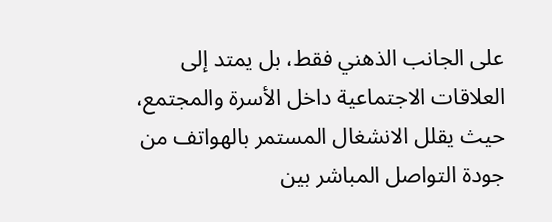على الجانب الذهني فقط، بل يمتد إلى العلاقات الاجتماعية داخل الأسرة والمجتمع، حيث يقلل الانشغال المستمر بالهواتف من جودة التواصل المباشر بين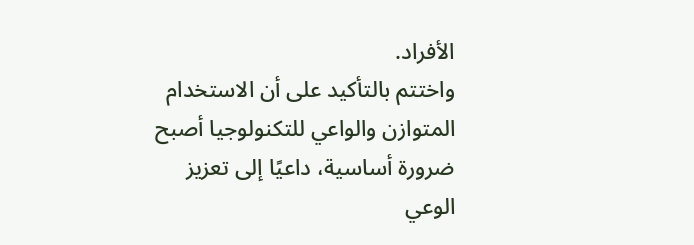الأفراد.
واختتم بالتأكيد على أن الاستخدام المتوازن والواعي للتكنولوجيا أصبح ضرورة أساسية، داعيًا إلى تعزيز الوعي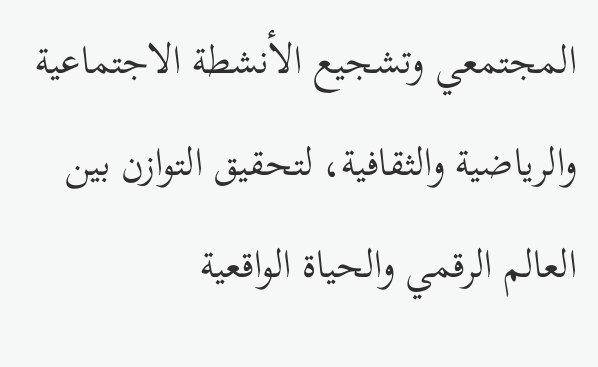المجتمعي وتشجيع الأنشطة الاجتماعية والرياضية والثقافية، لتحقيق التوازن بين العالم الرقمي والحياة الواقعية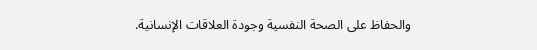والحفاظ على الصحة النفسية وجودة العلاقات الإنسانية.